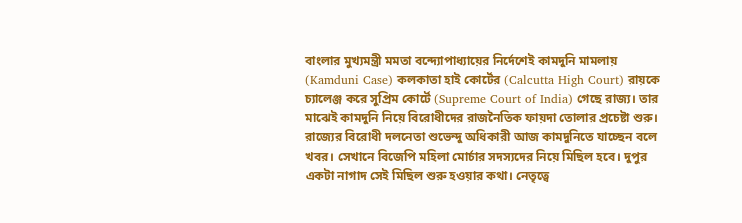বাংলার মুখ্যমন্ত্রী মমতা বন্দ্যোপাধ্যায়ের নির্দেশেই কামদুনি মামলায় (Kamduni Case) কলকাতা হাই কোর্টের (Calcutta High Court) রায়কে চ্যালেঞ্জ করে সুপ্রিম কোর্টে (Supreme Court of India) গেছে রাজ্য। তার মাঝেই কামদুনি নিয়ে বিরোধীদের রাজনৈতিক ফায়দা তোলার প্রচেষ্টা শুরু। রাজ্যের বিরোধী দলনেতা শুভেন্দু অধিকারী আজ কামদুনিতে যাচ্ছেন বলে খবর। সেখানে বিজেপি মহিলা মোর্চার সদস্যদের নিয়ে মিছিল হবে। দুপুর একটা নাগাদ সেই মিছিল শুরু হওয়ার কথা। নেতৃত্বে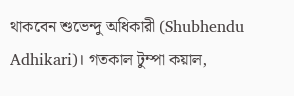থাকবেন শুভেন্দু অধিকারী (Shubhendu Adhikari)। গতকাল টুম্পা কয়াল,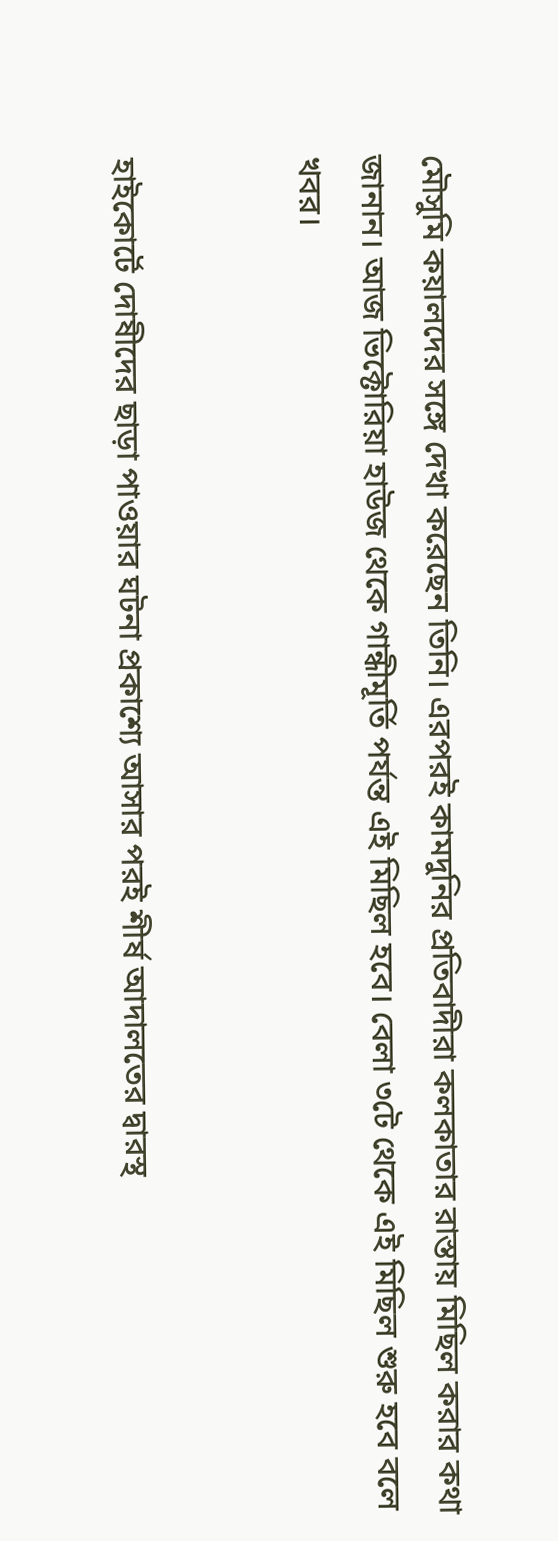মৌসুমি কয়ালদের সঙ্গে দেখা করেছেন তিনি। এরপরই কামদুনির প্রতিবাদীরা কলকাতার রাস্তায় মিছিল করার কথা জানান। আজ ভিক্টোরিয়া হাউজ থেকে গান্ধীমূর্তি পর্যন্ত এই মিছিল হবে। বেলা ৩টে থেকে এই মিছিল শুরু হবে বলে খবর।


হাইকোর্টে দোষীদের ছাড়া পাওয়ার ঘটনা প্রকাশ্যে আসার পরই শীর্ষ আদালতের দ্বারস্থ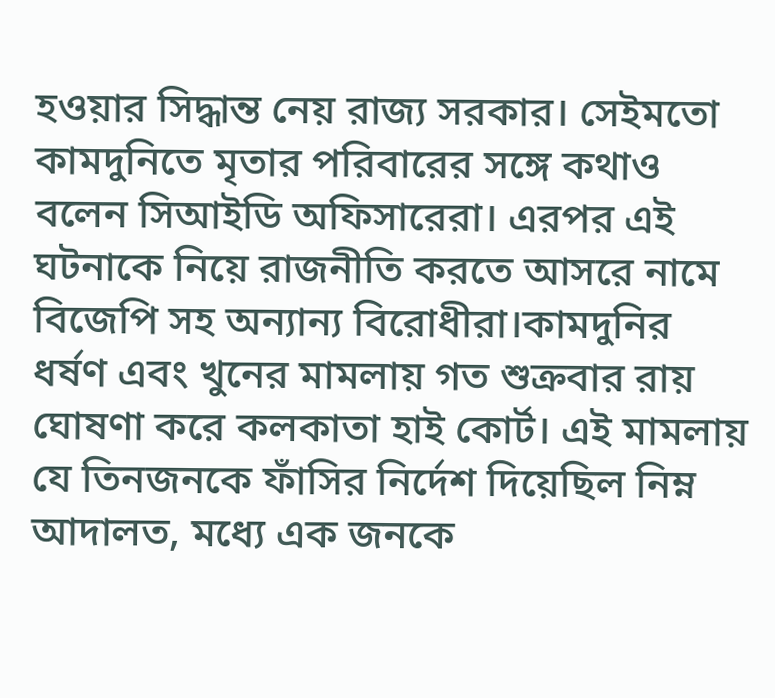হওয়ার সিদ্ধান্ত নেয় রাজ্য সরকার। সেইমতো কামদুনিতে মৃতার পরিবারের সঙ্গে কথাও বলেন সিআইডি অফিসারেরা। এরপর এই ঘটনাকে নিয়ে রাজনীতি করতে আসরে নামে বিজেপি সহ অন্যান্য বিরোধীরা।কামদুনির ধর্ষণ এবং খুনের মামলায় গত শুক্রবার রায় ঘোষণা করে কলকাতা হাই কোর্ট। এই মামলায় যে তিনজনকে ফাঁসির নির্দেশ দিয়েছিল নিম্ন আদালত, মধ্যে এক জনকে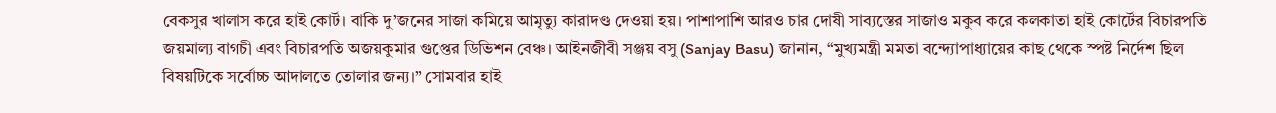বেকসুর খালাস করে হাই কোর্ট। বাকি দু’জনের সাজা কমিয়ে আমৃত্যু কারাদণ্ড দেওয়া হয়। পাশাপাশি আরও চার দোষী সাব্যস্তের সাজাও মকুব করে কলকাতা হাই কোর্টের বিচারপতি জয়মাল্য বাগচী এবং বিচারপতি অজয়কুমার গুপ্তের ডিভিশন বেঞ্চ। আইনজীবী সঞ্জয় বসু (Sanjay Basu) জানান, “মুখ্যমন্ত্রী মমতা বন্দ্যোপাধ্যায়ের কাছ থেকে স্পষ্ট নির্দেশ ছিল বিষয়টিকে সর্বোচ্চ আদালতে তোলার জন্য।” সোমবার হাই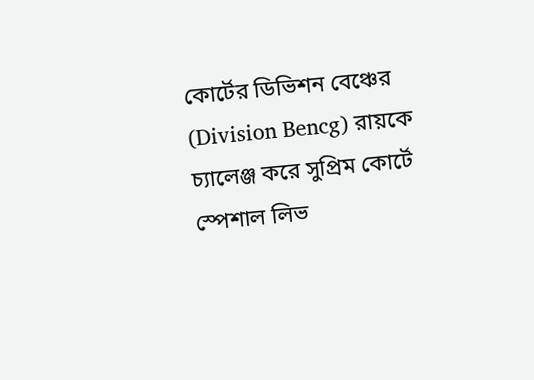কোর্টের ডিভিশন বেঞ্চের (Division Bencg) রায়কে চ্যালেঞ্জ করে সুপ্রিম কোর্টে স্পেশাল লিভ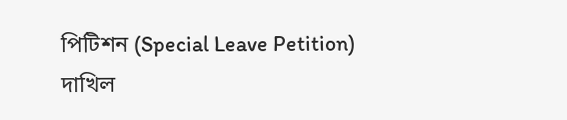পিটিশন (Special Leave Petition) দাখিল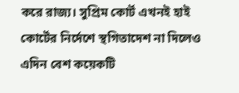করে রাজ্য। সুপ্রিম কোর্ট এখনই হাই কোর্টের নির্দেশে স্থগিতাদেশ না দিলেও এদিন বেশ কয়েকটি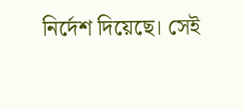নির্দেশ দিয়েছে। সেই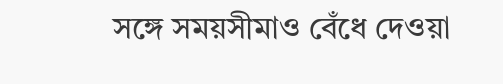সঙ্গে সময়সীমাও বেঁধে দেওয়া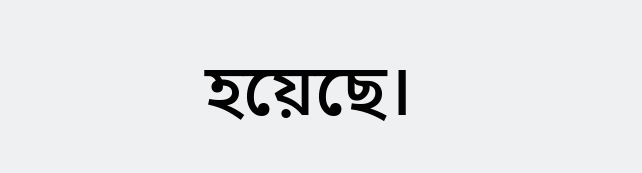হয়েছে।